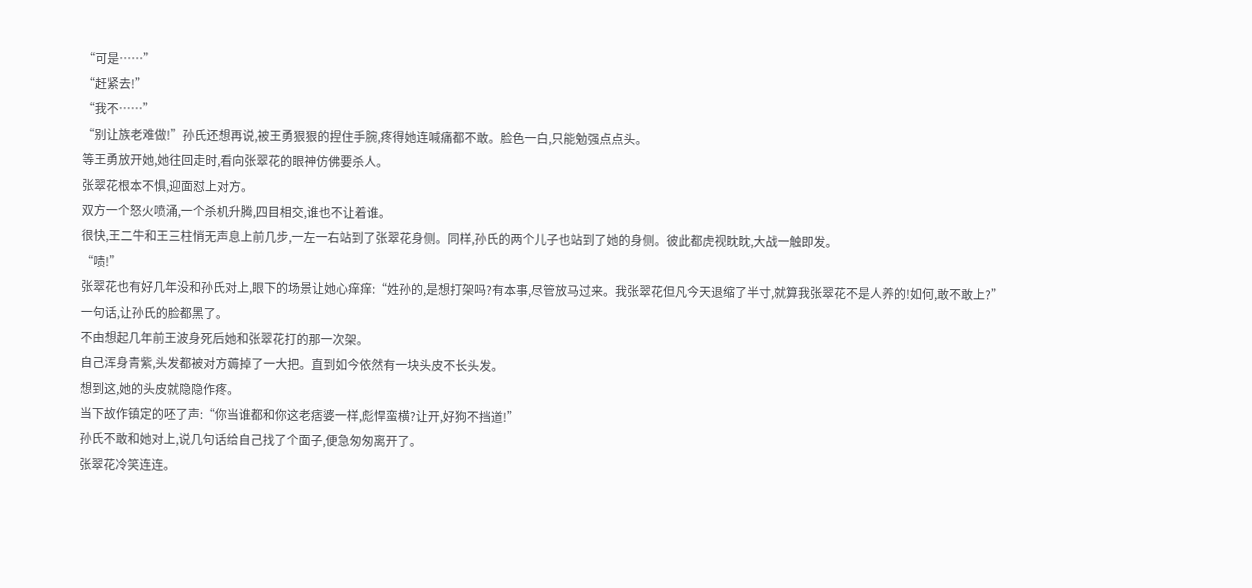“可是……”
“赶紧去!”
“我不……”
“别让族老难做!”孙氏还想再说,被王勇狠狠的捏住手腕,疼得她连喊痛都不敢。脸色一白,只能勉强点点头。
等王勇放开她,她往回走时,看向张翠花的眼神仿佛要杀人。
张翠花根本不惧,迎面怼上对方。
双方一个怒火喷涌,一个杀机升腾,四目相交,谁也不让着谁。
很快,王二牛和王三柱悄无声息上前几步,一左一右站到了张翠花身侧。同样,孙氏的两个儿子也站到了她的身侧。彼此都虎视眈眈,大战一触即发。
“啧!”
张翠花也有好几年没和孙氏对上,眼下的场景让她心痒痒:“姓孙的,是想打架吗?有本事,尽管放马过来。我张翠花但凡今天退缩了半寸,就算我张翠花不是人养的!如何,敢不敢上?”
一句话,让孙氏的脸都黑了。
不由想起几年前王波身死后她和张翠花打的那一次架。
自己浑身青紫,头发都被对方薅掉了一大把。直到如今依然有一块头皮不长头发。
想到这,她的头皮就隐隐作疼。
当下故作镇定的呸了声:“你当谁都和你这老痞婆一样,彪悍蛮横?让开,好狗不挡道!”
孙氏不敢和她对上,说几句话给自己找了个面子,便急匆匆离开了。
张翠花冷笑连连。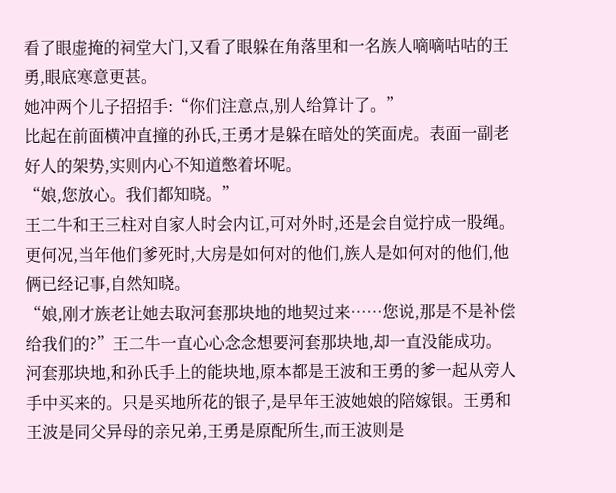看了眼虚掩的祠堂大门,又看了眼躲在角落里和一名族人嘀嘀咕咕的王勇,眼底寒意更甚。
她冲两个儿子招招手:“你们注意点,别人给算计了。”
比起在前面横冲直撞的孙氏,王勇才是躲在暗处的笑面虎。表面一副老好人的架势,实则内心不知道憋着坏呢。
“娘,您放心。我们都知晓。”
王二牛和王三柱对自家人时会内讧,可对外时,还是会自觉拧成一股绳。更何况,当年他们爹死时,大房是如何对的他们,族人是如何对的他们,他俩已经记事,自然知晓。
“娘,刚才族老让她去取河套那块地的地契过来……您说,那是不是补偿给我们的?”王二牛一直心心念念想要河套那块地,却一直没能成功。
河套那块地,和孙氏手上的能块地,原本都是王波和王勇的爹一起从旁人手中买来的。只是买地所花的银子,是早年王波她娘的陪嫁银。王勇和王波是同父异母的亲兄弟,王勇是原配所生,而王波则是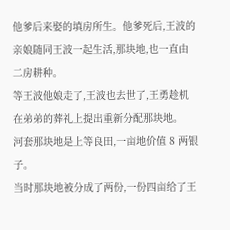他爹后来娶的填房所生。他爹死后,王波的亲娘随同王波一起生活,那块地,也一直由二房耕种。
等王波他娘走了,王波也去世了,王勇趁机在弟弟的葬礼上提出重新分配那块地。
河套那块地是上等良田,一亩地价值 8 两银子。
当时那块地被分成了两份,一份四亩给了王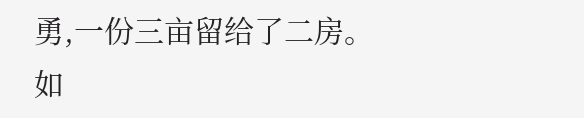勇,一份三亩留给了二房。
如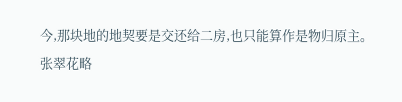今,那块地的地契要是交还给二房,也只能算作是物归原主。
张翠花略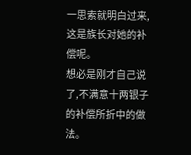一思索就明白过来,这是族长对她的补偿呢。
想必是刚才自己说了,不满意十两银子的补偿所折中的做法。